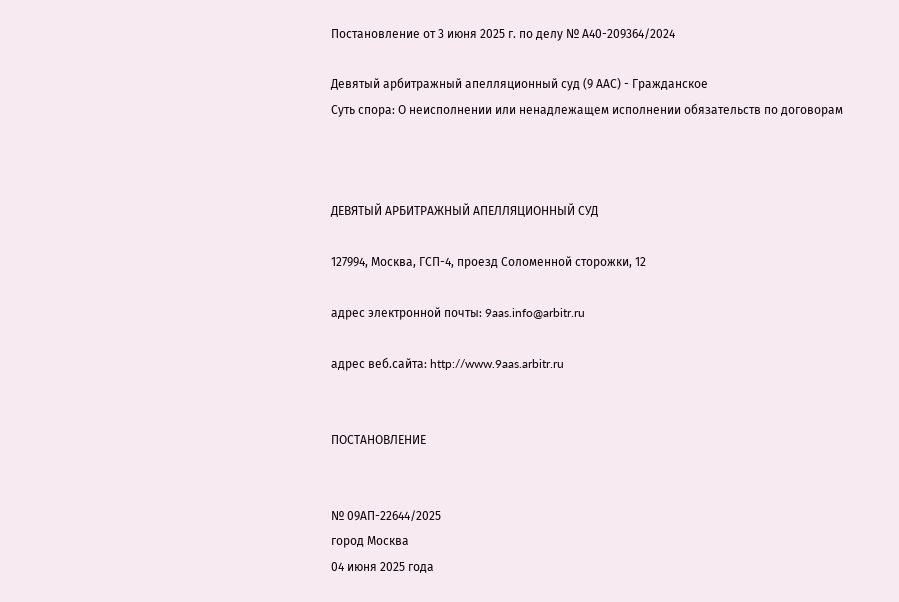Постановление от 3 июня 2025 г. по делу № А40-209364/2024

Девятый арбитражный апелляционный суд (9 ААС) - Гражданское
Суть спора: О неисполнении или ненадлежащем исполнении обязательств по договорам



ДЕВЯТЫЙ АРБИТРАЖНЫЙ АПЕЛЛЯЦИОННЫЙ СУД

127994, Москва, ГСП-4, проезд Соломенной cторожки, 12

адрес электронной почты: 9aas.info@arbitr.ru

адрес веб.сайта: http://www.9aas.arbitr.ru


ПОСТАНОВЛЕНИЕ


№ 09АП-22644/2025
город Москва
04 июня 2025 года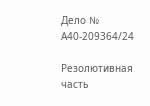Дело № А40-209364/24

Резолютивная часть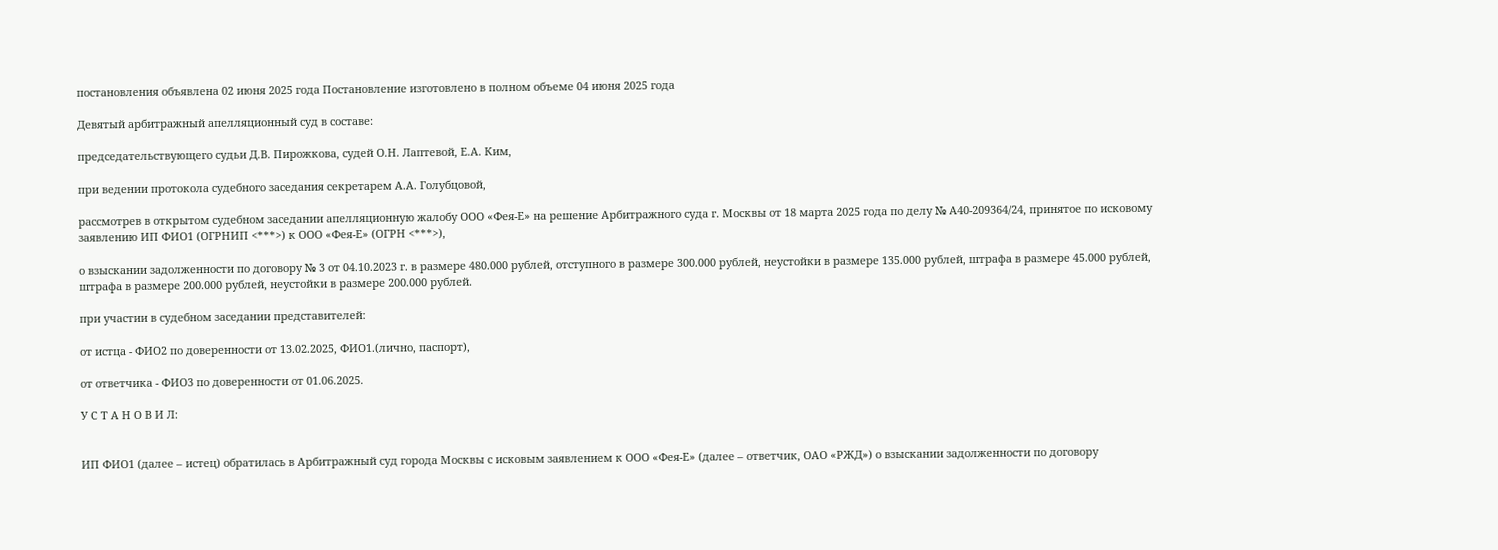постановления объявлена 02 июня 2025 года Постановление изготовлено в полном объеме 04 июня 2025 года

Девятый арбитражный апелляционный суд в составе:

председательствующего судьи Д.В. Пирожкова, судей О.Н. Лаптевой, Е.А. Ким,

при ведении протокола судебного заседания секретарем А.А. Голубцовой,

рассмотрев в открытом судебном заседании апелляционную жалобу ООО «Фея-Е» на решение Арбитражного суда г. Москвы от 18 марта 2025 года по делу № А40-209364/24, принятое по исковому заявлению ИП ФИО1 (ОГРНИП <***>) к ООО «Фея-Е» (ОГРН <***>),

о взыскании задолженности по договору № 3 от 04.10.2023 г. в размере 480.000 рублей, отступного в размере 300.000 рублей, неустойки в размере 135.000 рублей, штрафа в размере 45.000 рублей, штрафа в размере 200.000 рублей, неустойки в размере 200.000 рублей.

при участии в судебном заседании представителей:

от истца - ФИО2 по доверенности от 13.02.2025, ФИО1.(лично, паспорт),

от ответчика - ФИО3 по доверенности от 01.06.2025.

У С Т А Н О В И Л:


ИП ФИО1 (далее – истец) обратилась в Арбитражный суд города Москвы с исковым заявлением к ООО «Фея-Е» (далее – ответчик, ОАО «РЖД») о взыскании задолженности по договору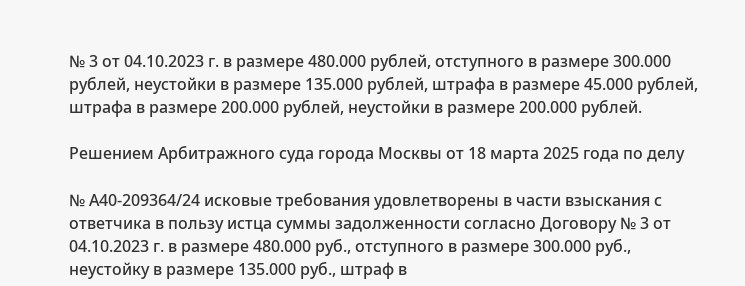№ 3 от 04.10.2023 г. в размере 480.000 рублей, отступного в размере 300.000 рублей, неустойки в размере 135.000 рублей, штрафа в размере 45.000 рублей, штрафа в размере 200.000 рублей, неустойки в размере 200.000 рублей.

Решением Арбитражного суда города Москвы от 18 марта 2025 года по делу

№ А40-209364/24 исковые требования удовлетворены в части взыскания с ответчика в пользу истца суммы задолженности согласно Договору № 3 от 04.10.2023 г. в размере 480.000 руб., отступного в размере 300.000 руб., неустойку в размере 135.000 руб., штраф в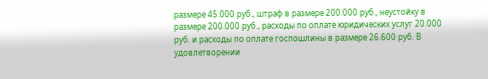размере 45.000 руб., штраф в размере 200.000 руб., неустойку в размере 200.000 руб., расходы по оплате юридических услуг 20.000 руб. и расходы по оплате госпошлины в размере 26.600 руб. В удовлетворении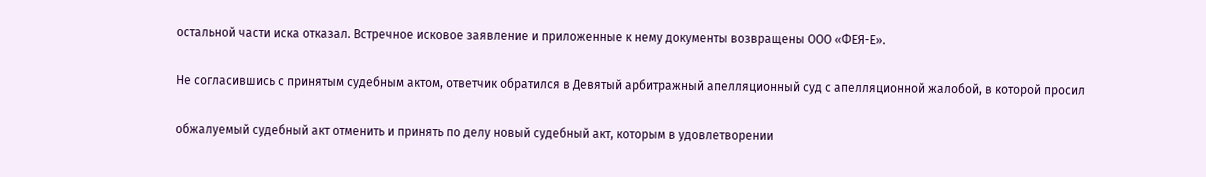остальной части иска отказал. Встречное исковое заявление и приложенные к нему документы возвращены ООО «ФЕЯ-Е».

Не согласившись с принятым судебным актом, ответчик обратился в Девятый арбитражный апелляционный суд с апелляционной жалобой, в которой просил

обжалуемый судебный акт отменить и принять по делу новый судебный акт, которым в удовлетворении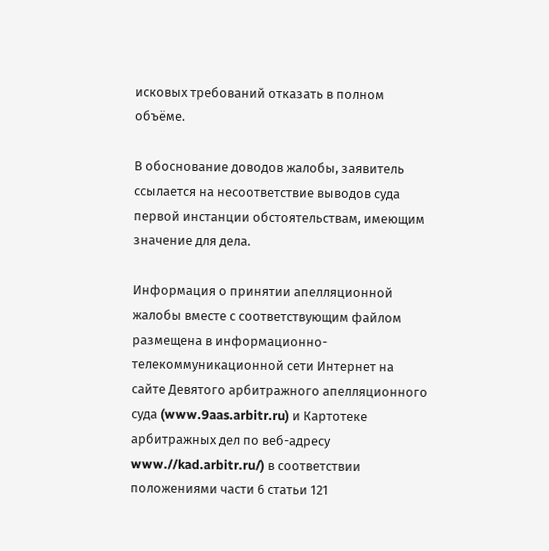исковых требований отказать в полном объёме.

В обоснование доводов жалобы, заявитель ссылается на несоответствие выводов суда первой инстанции обстоятельствам, имеющим значение для дела.

Информация о принятии апелляционной жалобы вместе с соответствующим файлом размещена в информационно-телекоммуникационной сети Интернет на сайте Девятого арбитражного апелляционного суда (www.9aas.arbitr.ru) и Картотеке арбитражных дел по веб-адресу www.//kad.arbitr.ru/) в соответствии положениями части 6 статьи 121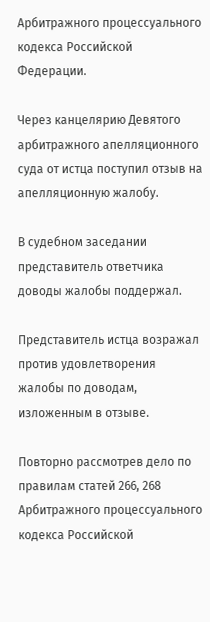Арбитражного процессуального кодекса Российской Федерации.

Через канцелярию Девятого арбитражного апелляционного суда от истца поступил отзыв на апелляционную жалобу.

В судебном заседании представитель ответчика доводы жалобы поддержал.

Представитель истца возражал против удовлетворения жалобы по доводам, изложенным в отзыве.

Повторно рассмотрев дело по правилам статей 266, 268 Арбитражного процессуального кодекса Российской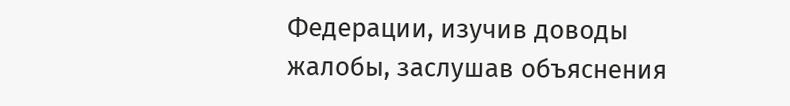Федерации, изучив доводы жалобы, заслушав объяснения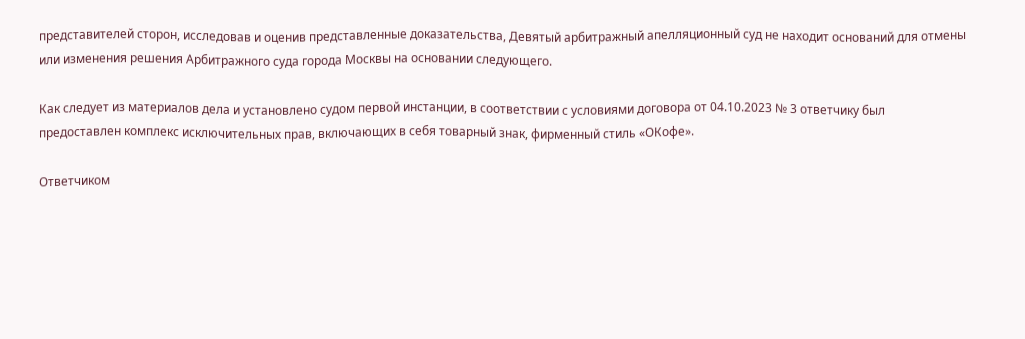представителей сторон, исследовав и оценив представленные доказательства, Девятый арбитражный апелляционный суд не находит оснований для отмены или изменения решения Арбитражного суда города Москвы на основании следующего.

Как следует из материалов дела и установлено судом первой инстанции, в соответствии с условиями договора от 04.10.2023 № 3 ответчику был предоставлен комплекс исключительных прав, включающих в себя товарный знак, фирменный стиль «ОКофе».

Ответчиком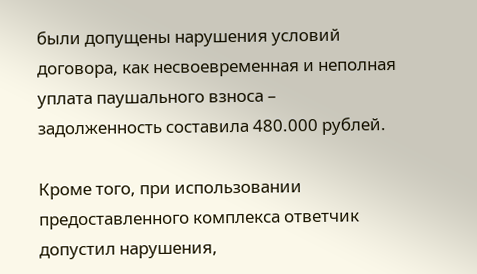были допущены нарушения условий договора, как несвоевременная и неполная уплата паушального взноса – задолженность составила 480.000 рублей.

Кроме того, при использовании предоставленного комплекса ответчик допустил нарушения,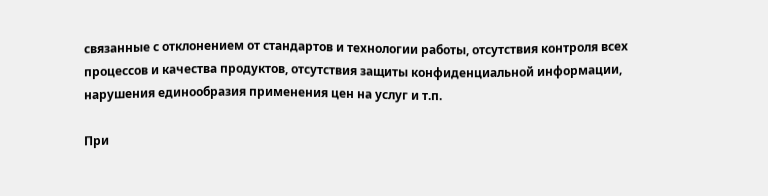связанные с отклонением от стандартов и технологии работы, отсутствия контроля всех процессов и качества продуктов, отсутствия защиты конфиденциальной информации, нарушения единообразия применения цен на услуг и т.п.

При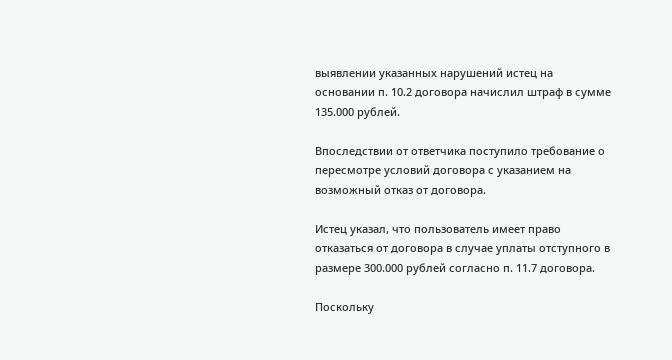выявлении указанных нарушений истец на основании п. 10.2 договора начислил штраф в сумме 135.000 рублей.

Впоследствии от ответчика поступило требование о пересмотре условий договора с указанием на возможный отказ от договора.

Истец указал, что пользователь имеет право отказаться от договора в случае уплаты отступного в размере 300.000 рублей согласно п. 11.7 договора.

Поскольку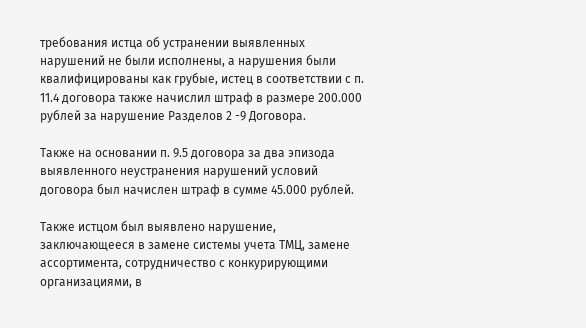требования истца об устранении выявленных нарушений не были исполнены, а нарушения были квалифицированы как грубые, истец в соответствии с п. 11.4 договора также начислил штраф в размере 200.000 рублей за нарушение Разделов 2 -9 Договора.

Также на основании п. 9.5 договора за два эпизода выявленного неустранения нарушений условий договора был начислен штраф в сумме 45.000 рублей.

Также истцом был выявлено нарушение, заключающееся в замене системы учета ТМЦ, замене ассортимента, сотрудничество с конкурирующими организациями, в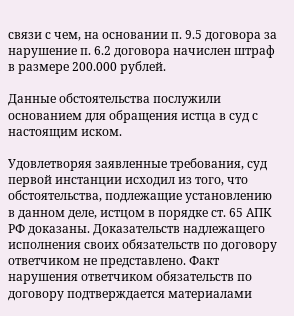связи с чем, на основании п. 9.5 договора за нарушение п. 6.2 договора начислен штраф в размере 200.000 рублей.

Данные обстоятельства послужили основанием для обращения истца в суд с настоящим иском.

Удовлетворяя заявленные требования, суд первой инстанции исходил из того, что обстоятельства, подлежащие установлению в данном деле, истцом в порядке ст. 65 АПК РФ доказаны. Доказательств надлежащего исполнения своих обязательств по договору ответчиком не представлено. Факт нарушения ответчиком обязательств по договору подтверждается материалами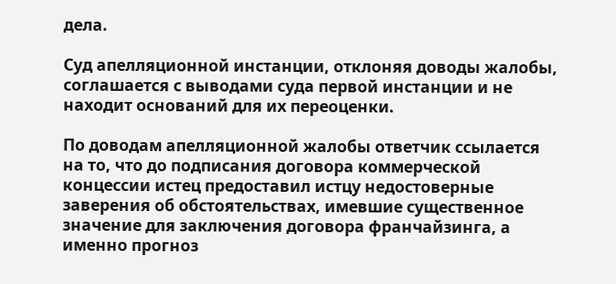дела.

Суд апелляционной инстанции, отклоняя доводы жалобы, соглашается с выводами суда первой инстанции и не находит оснований для их переоценки.

По доводам апелляционной жалобы ответчик ссылается на то, что до подписания договора коммерческой концессии истец предоставил истцу недостоверные заверения об обстоятельствах, имевшие существенное значение для заключения договора франчайзинга, а именно прогноз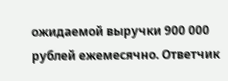ожидаемой выручки 900 000 рублей ежемесячно. Ответчик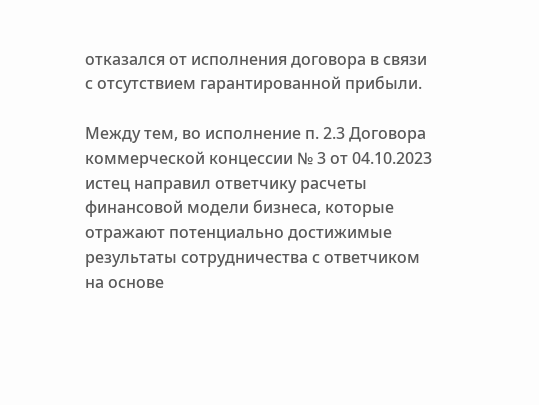отказался от исполнения договора в связи с отсутствием гарантированной прибыли.

Между тем, во исполнение п. 2.3 Договора коммерческой концессии № 3 от 04.10.2023 истец направил ответчику расчеты финансовой модели бизнеса, которые отражают потенциально достижимые результаты сотрудничества с ответчиком на основе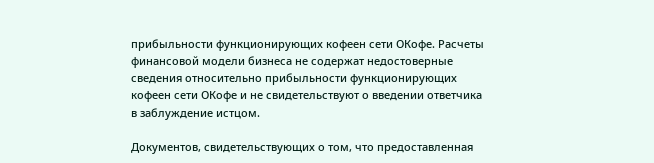прибыльности функционирующих кофеен сети ОКофе. Расчеты финансовой модели бизнеса не содержат недостоверные сведения относительно прибыльности функционирующих кофеен сети ОКофе и не свидетельствуют о введении ответчика в заблуждение истцом.

Документов, свидетельствующих о том, что предоставленная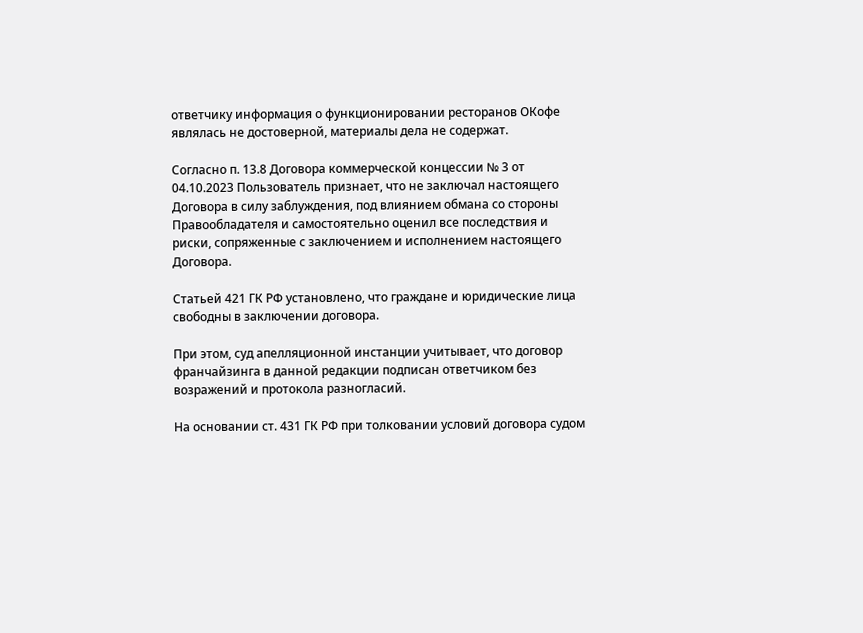ответчику информация о функционировании ресторанов ОКофе являлась не достоверной, материалы дела не содержат.

Согласно п. 13.8 Договора коммерческой концессии № 3 от 04.10.2023 Пользователь признает, что не заключал настоящего Договора в силу заблуждения, под влиянием обмана со стороны Правообладателя и самостоятельно оценил все последствия и риски, сопряженные с заключением и исполнением настоящего Договора.

Статьей 421 ГК РФ установлено, что граждане и юридические лица свободны в заключении договора.

При этом, суд апелляционной инстанции учитывает, что договор франчайзинга в данной редакции подписан ответчиком без возражений и протокола разногласий.

На основании ст. 431 ГК РФ при толковании условий договора судом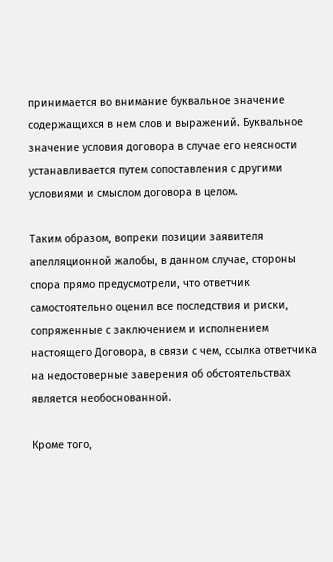принимается во внимание буквальное значение содержащихся в нем слов и выражений. Буквальное значение условия договора в случае его неясности устанавливается путем сопоставления с другими условиями и смыслом договора в целом.

Таким образом, вопреки позиции заявителя апелляционной жалобы, в данном случае, стороны спора прямо предусмотрели, что ответчик самостоятельно оценил все последствия и риски, сопряженные с заключением и исполнением настоящего Договора, в связи с чем, ссылка ответчика на недостоверные заверения об обстоятельствах является необоснованной.

Кроме того,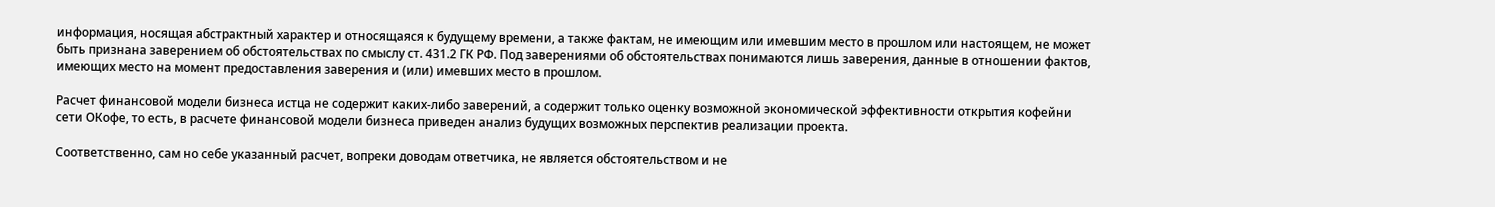информация, носящая абстрактный характер и относящаяся к будущему времени, а также фактам, не имеющим или имевшим место в прошлом или настоящем, не может быть признана заверением об обстоятельствах по смыслу ст. 431.2 ГК РФ. Под заверениями об обстоятельствах понимаются лишь заверения, данные в отношении фактов, имеющих место на момент предоставления заверения и (или) имевших место в прошлом.

Расчет финансовой модели бизнеса истца не содержит каких-либо заверений, а содержит только оценку возможной экономической эффективности открытия кофейни сети ОКофе, то есть, в расчете финансовой модели бизнеса приведен анализ будущих возможных перспектив реализации проекта.

Соответственно, сам но себе указанный расчет, вопреки доводам ответчика, не является обстоятельством и не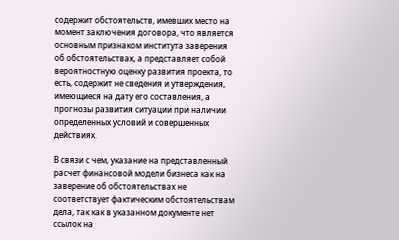содержит обстоятельств, имевших место на момент заключения договора, что является основным признаком института заверения об обстоятельствах, а представляет собой вероятностную оценку развития проекта, то есть, содержит не сведения и утверждения, имеющиеся на дату его составления, а прогнозы развития ситуации при наличии определенных условий и совершенных действиях.

В связи с чем, указание на представленный расчет финансовой модели бизнеса как на заверение об обстоятельствах не соответствует фактическим обстоятельствам дела, так как в указанном документе нет ссылок на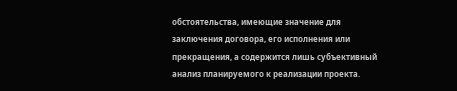обстоятельства, имеющие значение для заключения договора, его исполнения или прекращения, а содержится лишь субъективный анализ планируемого к реализации проекта.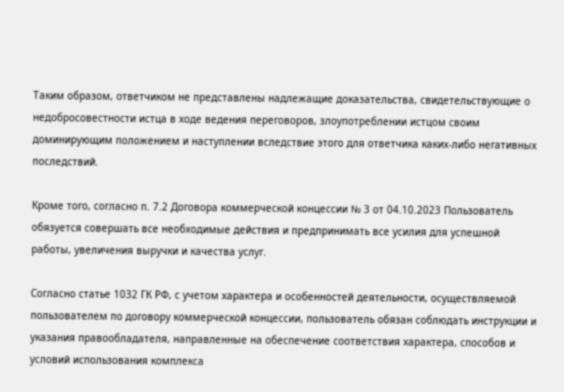Таким образом, ответчиком не представлены надлежащие доказательства, свидетельствующие о недобросовестности истца в ходе ведения переговоров, злоупотреблении истцом своим доминирующим положением и наступлении вследствие этого для ответчика каких-либо негативных последствий.

Кроме того, согласно п. 7.2 Договора коммерческой концессии № 3 от 04.10.2023 Пользователь обязуется совершать все необходимые действия и предпринимать все усилия для успешной работы, увеличения выручки и качества услуг.

Согласно статье 1032 ГК РФ, с учетом характера и особенностей деятельности, осуществляемой пользователем по договору коммерческой концессии, пользователь обязан соблюдать инструкции и указания правообладателя, направленные на обеспечение соответствия характера, способов и условий использования комплекса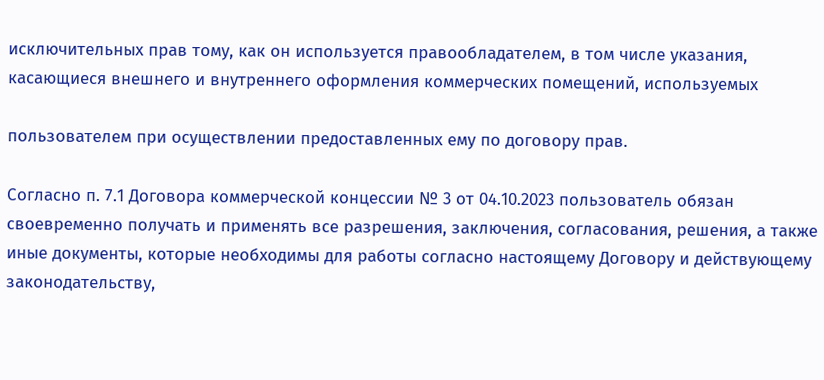исключительных прав тому, как он используется правообладателем, в том числе указания, касающиеся внешнего и внутреннего оформления коммерческих помещений, используемых

пользователем при осуществлении предоставленных ему по договору прав.

Согласно п. 7.1 Договора коммерческой концессии № 3 от 04.10.2023 пользователь обязан своевременно получать и применять все разрешения, заключения, согласования, решения, а также иные документы, которые необходимы для работы согласно настоящему Договору и действующему законодательству,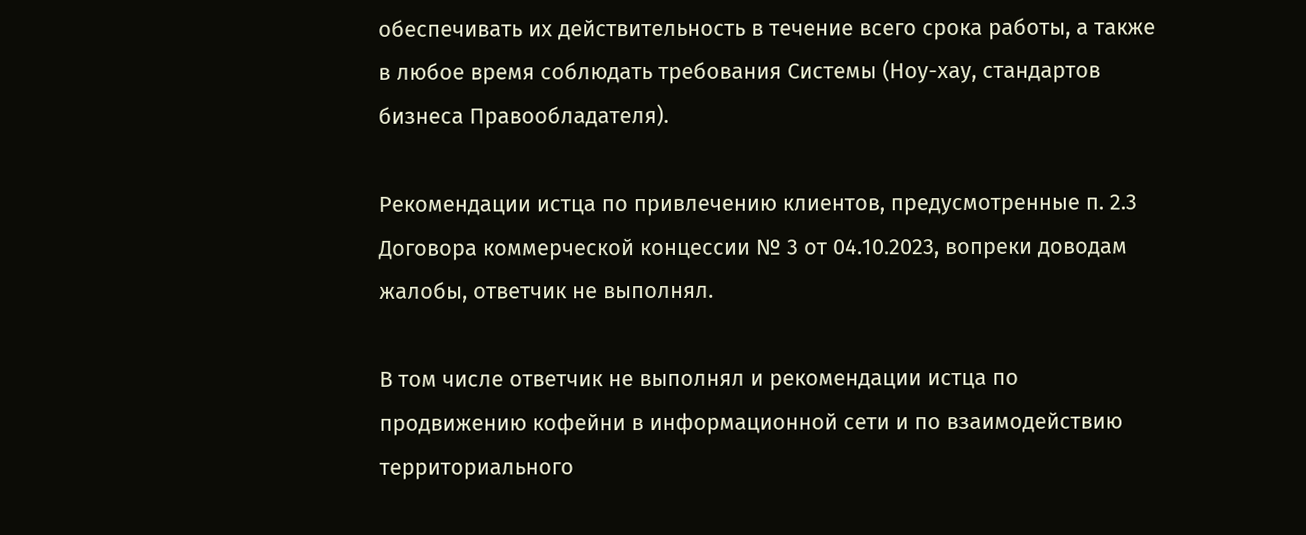обеспечивать их действительность в течение всего срока работы, а также в любое время соблюдать требования Системы (Ноу-хау, стандартов бизнеса Правообладателя).

Рекомендации истца по привлечению клиентов, предусмотренные п. 2.3 Договора коммерческой концессии № 3 от 04.10.2023, вопреки доводам жалобы, ответчик не выполнял.

В том числе ответчик не выполнял и рекомендации истца по продвижению кофейни в информационной сети и по взаимодействию территориального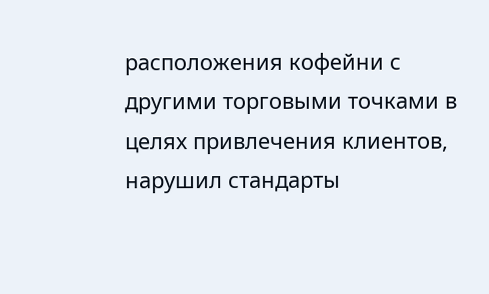расположения кофейни с другими торговыми точками в целях привлечения клиентов, нарушил стандарты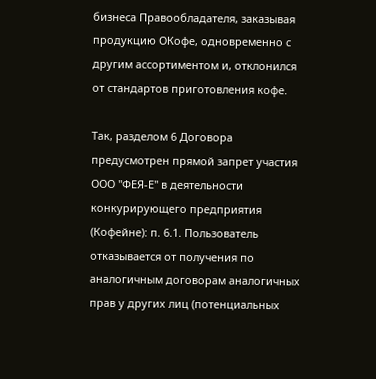бизнеса Правообладателя, заказывая продукцию ОКофе, одновременно с другим ассортиментом и, отклонился от стандартов приготовления кофе.

Так, разделом 6 Договора предусмотрен прямой запрет участия ООО "ФЕЯ-Е" в деятельности конкурирующего предприятия (Кофейне): п. 6.1. Пользователь отказывается от получения по аналогичным договорам аналогичных прав у других лиц (потенциальных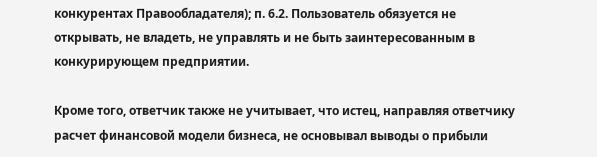конкурентах Правообладателя); п. 6.2. Пользователь обязуется не открывать, не владеть, не управлять и не быть заинтересованным в конкурирующем предприятии.

Кроме того, ответчик также не учитывает, что истец, направляя ответчику расчет финансовой модели бизнеса, не основывал выводы о прибыли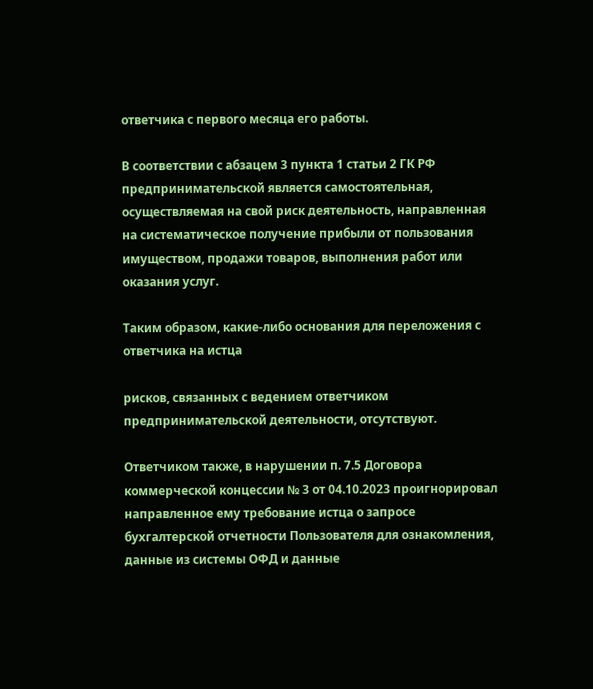ответчика с первого месяца его работы.

В соответствии с абзацем 3 пункта 1 статьи 2 ГК РФ предпринимательской является самостоятельная, осуществляемая на свой риск деятельность, направленная на систематическое получение прибыли от пользования имуществом, продажи товаров, выполнения работ или оказания услуг.

Таким образом, какие-либо основания для переложения с ответчика на истца

рисков, связанных с ведением ответчиком предпринимательской деятельности, отсутствуют.

Ответчиком также, в нарушении п. 7.5 Договора коммерческой концессии № 3 от 04.10.2023 проигнорировал направленное ему требование истца о запросе бухгалтерской отчетности Пользователя для ознакомления, данные из системы ОФД и данные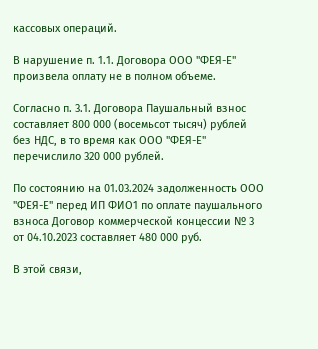кассовых операций.

В нарушение п. 1.1. Договора ООО "ФЕЯ-Е" произвела оплату не в полном объеме.

Согласно п. 3.1. Договора Паушальный взнос составляет 800 000 (восемьсот тысяч) рублей без НДС, в то время как ООО "ФЕЯ-Е" перечислило 320 000 рублей.

По состоянию на 01.03.2024 задолженность ООО "ФЕЯ-Е" перед ИП ФИО1 по оплате паушального взноса Договор коммерческой концессии № 3 от 04.10.2023 составляет 480 000 руб.

В этой связи,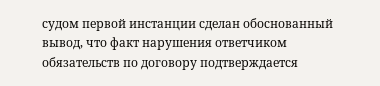судом первой инстанции сделан обоснованный вывод, что факт нарушения ответчиком обязательств по договору подтверждается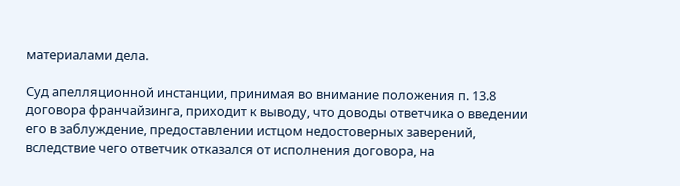материалами дела.

Суд апелляционной инстанции, принимая во внимание положения п. 13.8 договора франчайзинга, приходит к выводу, что доводы ответчика о введении его в заблуждение, предоставлении истцом недостоверных заверений, вследствие чего ответчик отказался от исполнения договора, на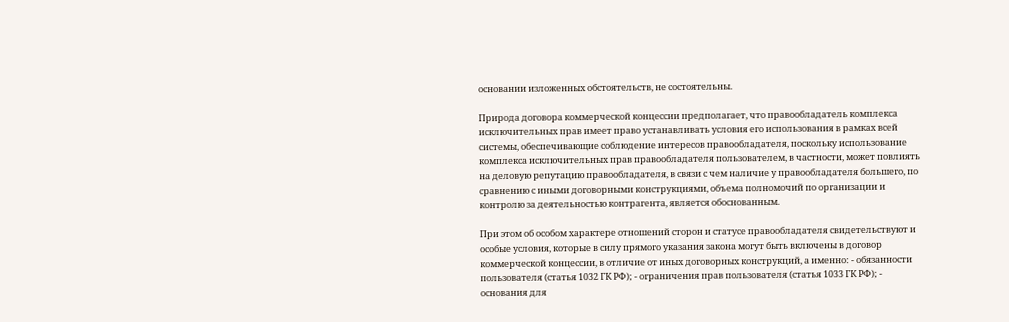основании изложенных обстоятельств, не состоятельны.

Природа договора коммерческой концессии предполагает, что правообладатель комплекса исключительных прав имеет право устанавливать условия его использования в рамках всей системы, обеспечивающие соблюдение интересов правообладателя, поскольку использование комплекса исключительных прав правообладателя пользователем, в частности, может повлиять на деловую репутацию правообладателя, в связи с чем наличие у правообладателя большего, по сравнению с иными договорными конструкциями, объема полномочий по организации и контролю за деятельностью контрагента, является обоснованным.

При этом об особом характере отношений сторон и статусе правообладателя свидетельствуют и особые условия, которые в силу прямого указания закона могут быть включены в договор коммерческой концессии, в отличие от иных договорных конструкций, а именно: - обязанности пользователя (статья 1032 ГК РФ); - ограничения прав пользователя (статья 1033 ГК РФ); - основания для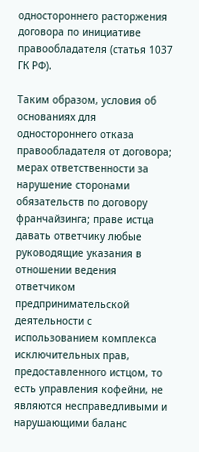одностороннего расторжения договора по инициативе правообладателя (статья 1037 ГК РФ).

Таким образом, условия об основаниях для одностороннего отказа правообладателя от договора; мерах ответственности за нарушение сторонами обязательств по договору франчайзинга; праве истца давать ответчику любые руководящие указания в отношении ведения ответчиком предпринимательской деятельности с использованием комплекса исключительных прав, предоставленного истцом, то есть управления кофейни, не являются несправедливыми и нарушающими баланс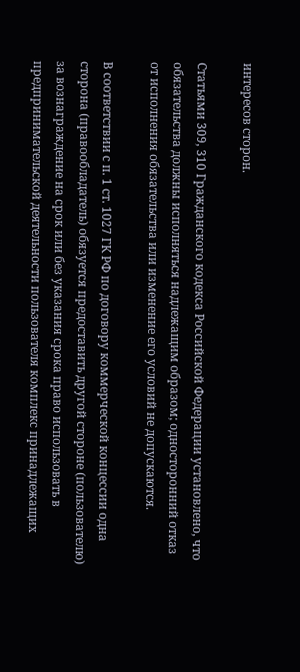интересов сторон.

Статьями 309, 310 Гражданского кодекса Российской Федерации установлено, что обязательства должны исполняться надлежащим образом; односторонний отказ от исполнения обязательства или изменение его условий не допускаются.

В соответствии с п. 1 ст. 1027 ГК РФ по договору коммерческой концессии одна сторона (правообладатель) обязуется предоставить другой стороне (пользователю) за вознаграждение на срок или без указания срока право использовать в предпринимательской деятельности пользователя комплекс принадлежащих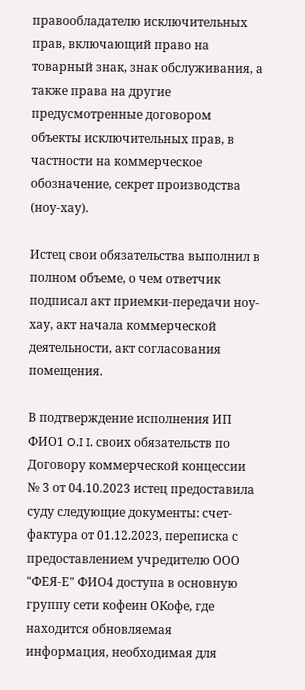правообладателю исключительных прав, включающий право на товарный знак, знак обслуживания, а также права на другие предусмотренные договором объекты исключительных прав, в частности на коммерческое обозначение, секрет производства (ноу-хау).

Истец свои обязательства выполнил в полном объеме, о чем ответчик подписал акт приемки-передачи ноу-хау, акт начала коммерческой деятельности, акт согласования помещения.

В подтверждение исполнения ИП ФИО1 O.I I. своих обязательств по Договору коммерческой концессии № 3 от 04.10.2023 истец предоставила суду следующие документы: счет-фактура от 01.12.2023, переписка с предоставлением учредителю ООО "ФЕЯ-Е" ФИО4 доступа в основную группу сети кофеин ОКофе, где находится обновляемая информация, необходимая для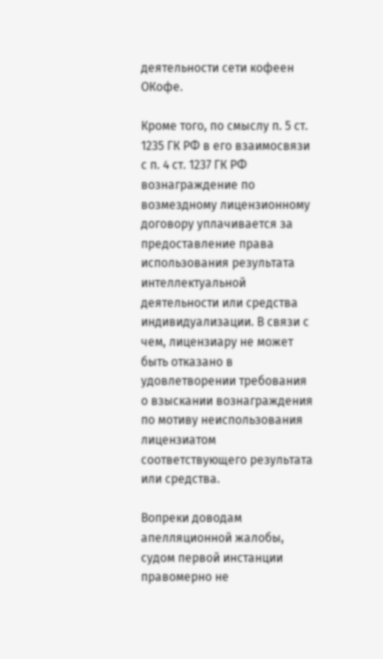деятельности сети кофеен ОКофе.

Кроме того, по смыслу п. 5 ст. 1235 ГК РФ в его взаимосвязи с п. 4 ст. 1237 ГК РФ вознаграждение по возмездному лицензионному договору уплачивается за предоставление права использования результата интеллектуальной деятельности или средства индивидуализации. В связи с чем, лицензиару не может быть отказано в удовлетворении требования о взыскании вознаграждения по мотиву неиспользования лицензиатом соответствующего результата или средства.

Вопреки доводам апелляционной жалобы, судом первой инстанции правомерно не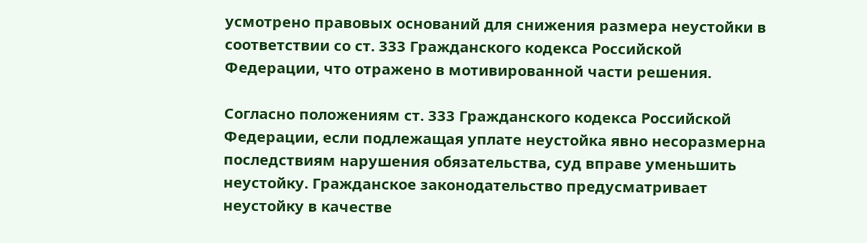усмотрено правовых оснований для снижения размера неустойки в соответствии со ст. 333 Гражданского кодекса Российской Федерации, что отражено в мотивированной части решения.

Согласно положениям ст. 333 Гражданского кодекса Российской Федерации, если подлежащая уплате неустойка явно несоразмерна последствиям нарушения обязательства, суд вправе уменьшить неустойку. Гражданское законодательство предусматривает неустойку в качестве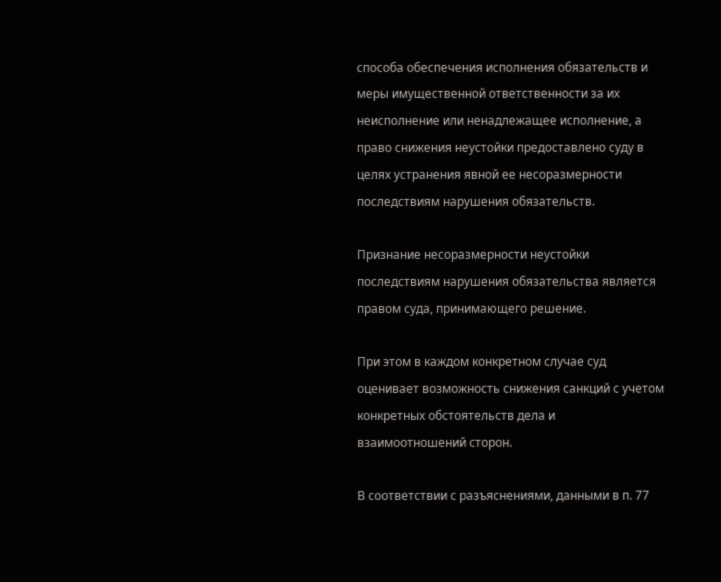способа обеспечения исполнения обязательств и меры имущественной ответственности за их неисполнение или ненадлежащее исполнение, а право снижения неустойки предоставлено суду в целях устранения явной ее несоразмерности последствиям нарушения обязательств.

Признание несоразмерности неустойки последствиям нарушения обязательства является правом суда, принимающего решение.

При этом в каждом конкретном случае суд оценивает возможность снижения санкций с учетом конкретных обстоятельств дела и взаимоотношений сторон.

В соответствии с разъяснениями, данными в п. 77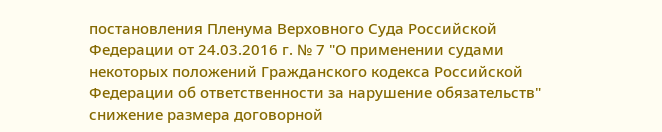постановления Пленума Верховного Суда Российской Федерации от 24.03.2016 г. № 7 "О применении судами некоторых положений Гражданского кодекса Российской Федерации об ответственности за нарушение обязательств" снижение размера договорной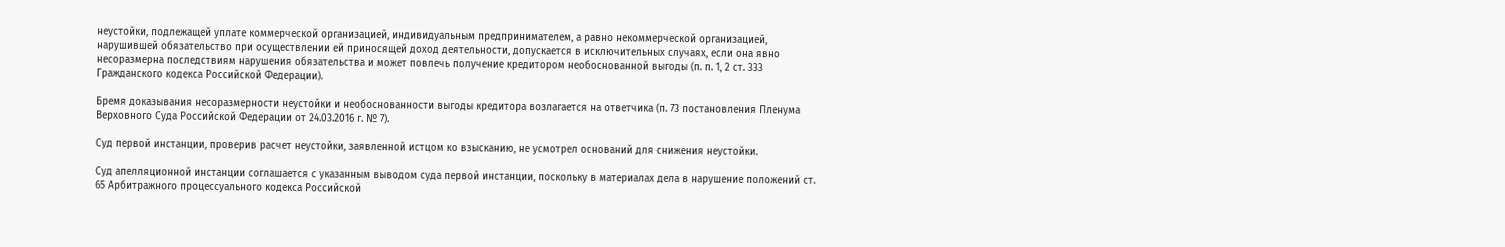неустойки, подлежащей уплате коммерческой организацией, индивидуальным предпринимателем, а равно некоммерческой организацией, нарушившей обязательство при осуществлении ей приносящей доход деятельности, допускается в исключительных случаях, если она явно несоразмерна последствиям нарушения обязательства и может повлечь получение кредитором необоснованной выгоды (п. п. 1, 2 ст. 333 Гражданского кодекса Российской Федерации).

Бремя доказывания несоразмерности неустойки и необоснованности выгоды кредитора возлагается на ответчика (п. 73 постановления Пленума Верховного Суда Российской Федерации от 24.03.2016 г. № 7).

Суд первой инстанции, проверив расчет неустойки, заявленной истцом ко взысканию, не усмотрел оснований для снижения неустойки.

Суд апелляционной инстанции соглашается с указанным выводом суда первой инстанции, поскольку в материалах дела в нарушение положений ст. 65 Арбитражного процессуального кодекса Российской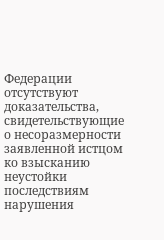Федерации отсутствуют доказательства, свидетельствующие о несоразмерности заявленной истцом ко взысканию неустойки последствиям нарушения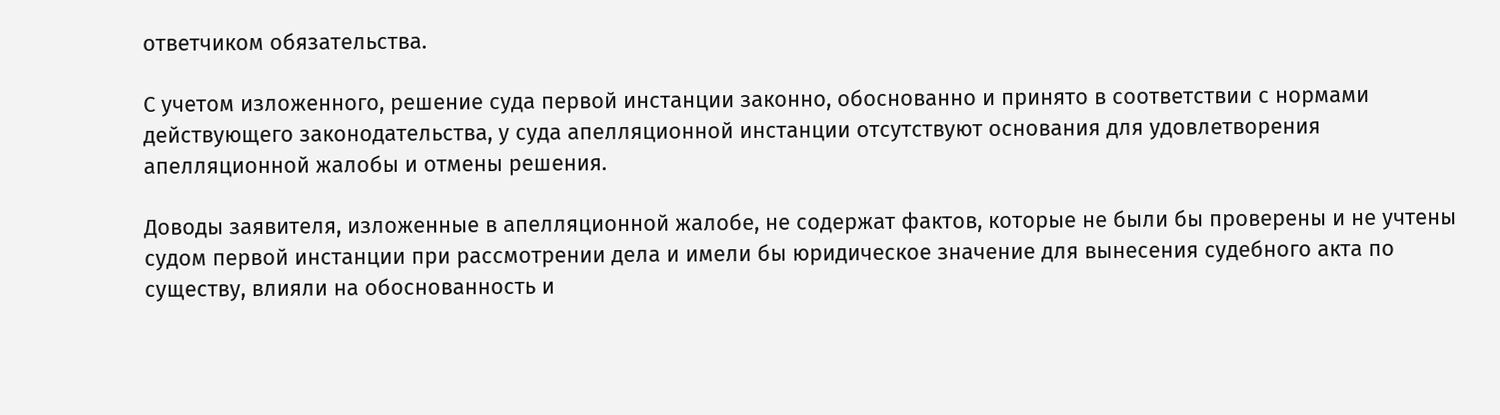ответчиком обязательства.

С учетом изложенного, решение суда первой инстанции законно, обоснованно и принято в соответствии с нормами действующего законодательства, у суда апелляционной инстанции отсутствуют основания для удовлетворения апелляционной жалобы и отмены решения.

Доводы заявителя, изложенные в апелляционной жалобе, не содержат фактов, которые не были бы проверены и не учтены судом первой инстанции при рассмотрении дела и имели бы юридическое значение для вынесения судебного акта по существу, влияли на обоснованность и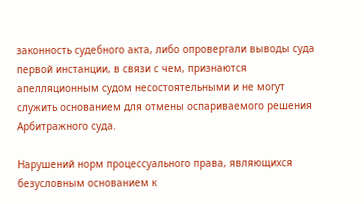законность судебного акта, либо опровергали выводы суда первой инстанции, в связи с чем, признаются апелляционным судом несостоятельными и не могут служить основанием для отмены оспариваемого решения Арбитражного суда.

Нарушений норм процессуального права, являющихся безусловным основанием к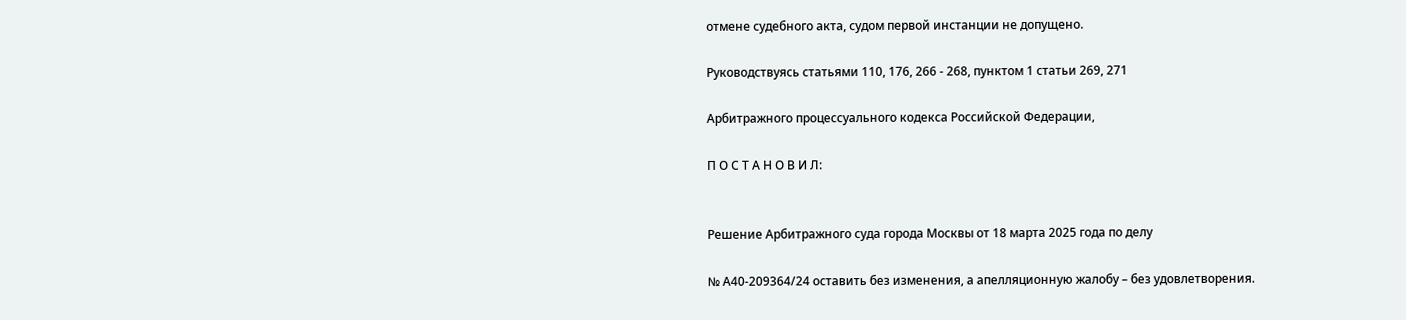отмене судебного акта, судом первой инстанции не допущено.

Руководствуясь статьями 110, 176, 266 - 268, пунктом 1 статьи 269, 271

Арбитражного процессуального кодекса Российской Федерации,

П О С Т А Н О В И Л:


Решение Арбитражного суда города Москвы от 18 марта 2025 года по делу

№ А40-209364/24 оставить без изменения, а апелляционную жалобу – без удовлетворения.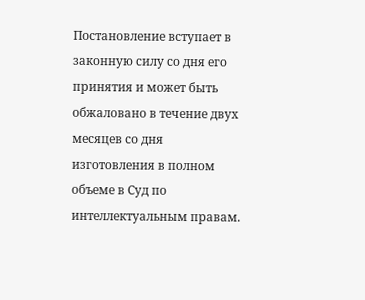Постановление вступает в законную силу со дня его принятия и может быть обжаловано в течение двух месяцев со дня изготовления в полном объеме в Суд по интеллектуальным правам.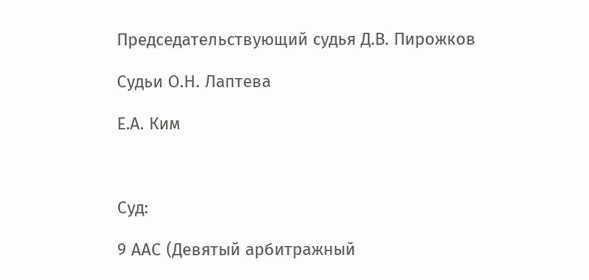Председательствующий судья Д.В. Пирожков

Судьи О.Н. Лаптева

Е.А. Ким



Суд:

9 ААС (Девятый арбитражный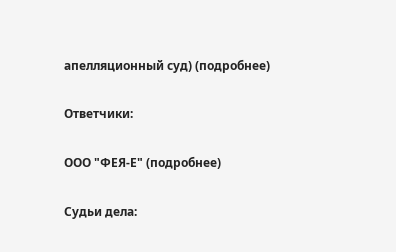апелляционный суд) (подробнее)

Ответчики:

ООО "ФЕЯ-Е" (подробнее)

Судьи дела: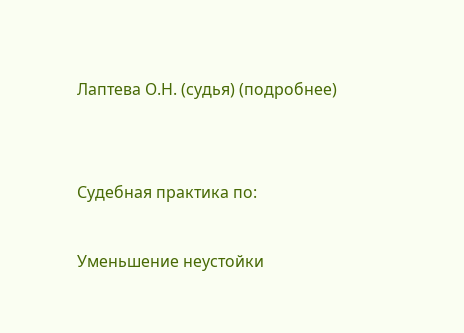Лаптева О.Н. (судья) (подробнее)


Судебная практика по:

Уменьшение неустойки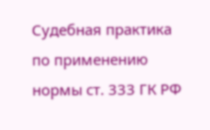Судебная практика по применению нормы ст. 333 ГК РФ